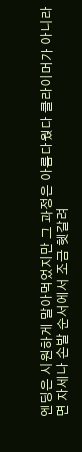엔딩은 시원하게 말아먹었지만 그 과정은 아름다웠다 클라이머가 아니라면 자세나 손발 순서에서 조금 헷갈려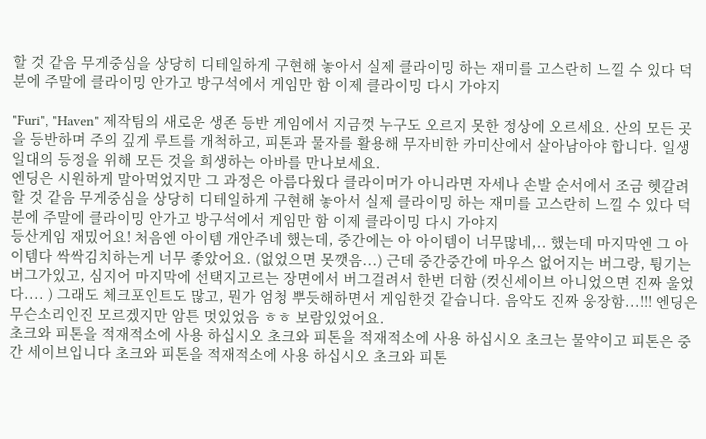할 것 같음 무게중심을 상당히 디테일하게 구현해 놓아서 실제 클라이밍 하는 재미를 고스란히 느낄 수 있다 덕분에 주말에 클라이밍 안가고 방구석에서 게임만 함 이제 클라이밍 다시 가야지

"Furi", "Haven" 제작팀의 새로운 생존 등반 게임에서 지금껏 누구도 오르지 못한 정상에 오르세요. 산의 모든 곳을 등반하며 주의 깊게 루트를 개척하고, 피톤과 물자를 활용해 무자비한 카미산에서 살아남아야 합니다. 일생일대의 등정을 위해 모든 것을 희생하는 아바를 만나보세요.
엔딩은 시원하게 말아먹었지만 그 과정은 아름다웠다 클라이머가 아니라면 자세나 손발 순서에서 조금 헷갈려 할 것 같음 무게중심을 상당히 디테일하게 구현해 놓아서 실제 클라이밍 하는 재미를 고스란히 느낄 수 있다 덕분에 주말에 클라이밍 안가고 방구석에서 게임만 함 이제 클라이밍 다시 가야지
등산게임 재밌어요! 처음엔 아이템 개안주네 했는데, 중간에는 아 아이템이 너무많네,.. 했는데 마지막엔 그 아이템다 싹싹김치하는게 너무 좋았어요. (없었으면 못깻음...) 근데 중간중간에 마우스 없어지는 버그랑, 튕기는버그가있고, 심지어 마지막에 선택지고르는 장면에서 버그걸려서 한번 더함 (컷신세이브 아니었으면 진짜 울었다.... ) 그래도 체크포인트도 많고, 뭔가 엄청 뿌듯해하면서 게임한것 같습니다. 음악도 진짜 웅장함...!!! 엔딩은 무슨소리인진 모르겠지만 암튼 멋있었음 ㅎㅎ 보람있었어요.
초크와 피톤을 적재적소에 사용 하십시오 초크와 피톤을 적재적소에 사용 하십시오 초크는 물약이고 피톤은 중간 세이브입니다 초크와 피톤을 적재적소에 사용 하십시오 초크와 피톤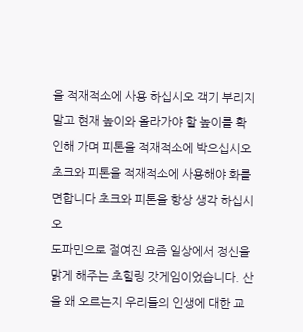을 적재적소에 사용 하십시오 객기 부리지 말고 현재 높이와 올라가야 할 높이를 확인해 가며 피톤을 적재적소에 박으십시오 초크와 피톤을 적재적소에 사용해야 화를 면합니다 초크와 피톤을 항상 생각 하십시오
도파민으로 절여진 요즘 일상에서 정신을 맑게 해주는 초힐링 갓게임이었습니다. 산을 왜 오르는지 우리들의 인생에 대한 교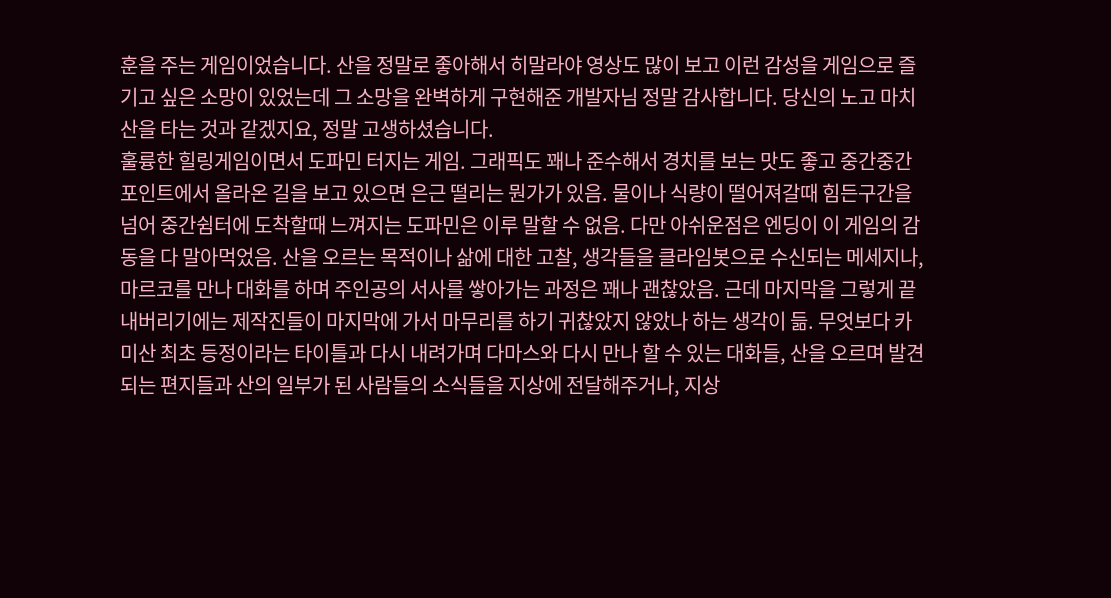훈을 주는 게임이었습니다. 산을 정말로 좋아해서 히말라야 영상도 많이 보고 이런 감성을 게임으로 즐기고 싶은 소망이 있었는데 그 소망을 완벽하게 구현해준 개발자님 정말 감사합니다. 당신의 노고 마치 산을 타는 것과 같겠지요, 정말 고생하셨습니다.
훌륭한 힐링게임이면서 도파민 터지는 게임. 그래픽도 꽤나 준수해서 경치를 보는 맛도 좋고 중간중간 포인트에서 올라온 길을 보고 있으면 은근 떨리는 뭔가가 있음. 물이나 식량이 떨어져갈때 힘든구간을 넘어 중간쉼터에 도착할때 느껴지는 도파민은 이루 말할 수 없음. 다만 아쉬운점은 엔딩이 이 게임의 감동을 다 말아먹었음. 산을 오르는 목적이나 삶에 대한 고찰, 생각들을 클라임봇으로 수신되는 메세지나, 마르코를 만나 대화를 하며 주인공의 서사를 쌓아가는 과정은 꽤나 괜찮았음. 근데 마지막을 그렇게 끝내버리기에는 제작진들이 마지막에 가서 마무리를 하기 귀찮았지 않았나 하는 생각이 듦. 무엇보다 카미산 최초 등정이라는 타이틀과 다시 내려가며 다마스와 다시 만나 할 수 있는 대화들, 산을 오르며 발견되는 편지들과 산의 일부가 된 사람들의 소식들을 지상에 전달해주거나, 지상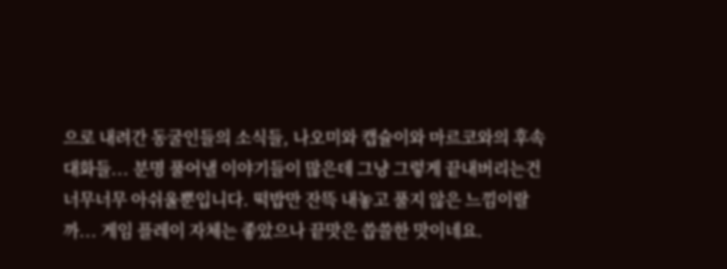으로 내려간 동굴인들의 소식들, 나오미와 캡슐이와 마르코와의 후속 대화들... 분명 풀어낼 이야기들이 많은데 그냥 그렇게 끝내버리는건 너무너무 아쉬울뿐입니다. 떡밥만 잔뜩 내놓고 풀지 않은 느낌이랄까... 게임 플레이 자체는 좋았으나 끝맛은 씁쓸한 맛이네요.